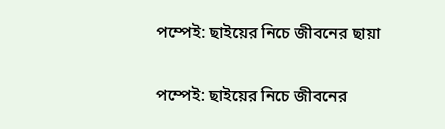পম্পেই: ছাইয়ের নিচে জীবনের ছায়া

পম্পেই: ছাইয়ের নিচে জীবনের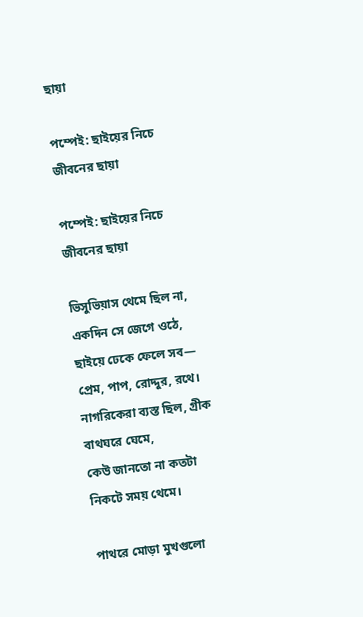ছায়া

পম্পেই: ছাইয়ের নিচে জীবনের ছায়া

পম্পেই: ছাইয়ের নিচে জীবনের ছায়া

ভিসুভিয়াস থেমে ছিল না, একদিন সে জেগে ওঠে,
ছাইয়ে ঢেকে ফেলে সব— প্রেম, পাপ, রোদ্দুর, রথে।
নাগরিকেরা ব্যস্ত ছিল, গ্রীক বাথঘরে ঘেমে,
কেউ জানতো না কতটা নিকটে সময় থেমে।

পাথরে মোড়া মুখগুলো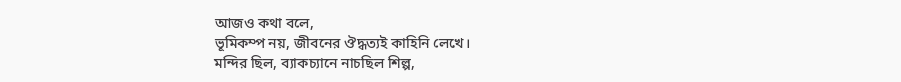আজও কথা বলে,
ভূমিকম্প নয়, জীবনের ঔদ্ধত্যই কাহিনি লেখে।
মন্দির ছিল, ব্যাকচ্যানে নাচছিল শিল্প,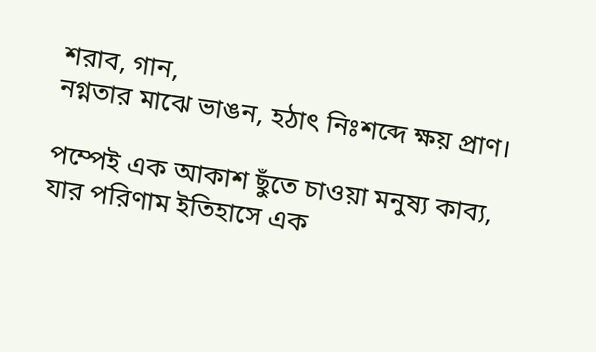শরাব, গান,
নগ্নতার মাঝে ভাঙন, হঠাৎ নিঃশব্দে ক্ষয় প্রাণ।

পম্পেই এক আকাশ ছুঁতে চাওয়া মনুষ্য কাব্য,
যার পরিণাম ইতিহাসে এক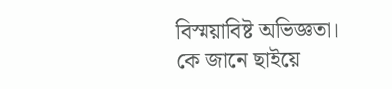বিস্ময়াবিষ্ট অভিজ্ঞতা।
কে জানে ছাইয়ে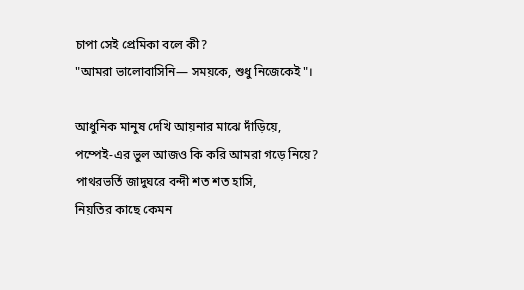চাপা সেই প্রেমিকা বলে কী?
"আমরা ভালোবাসিনি— সময়কে, শুধু নিজেকেই"।

আধুনিক মানুষ দেখি আয়নার মাঝে দাঁড়িয়ে,
পম্পেই-এর ভুল আজও কি করি আমরা গড়ে নিয়ে?
পাথরভর্তি জাদুঘরে বন্দী শত শত হাসি,
নিয়তির কাছে কেমন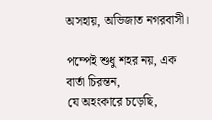অসহায়, অভিজাত নগরবাসী।

পম্পেই শুধু শহর নয়, এক বার্তা চিরন্তন,
যে অহংকারে চড়েছি,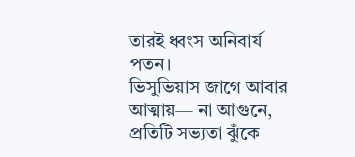তারই ধ্বংস অনিবার্য পতন।
ভিসুভিয়াস জাগে আবার আত্মায়— না আগুনে,
প্রতিটি সভ্যতা ঝুঁকে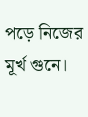পড়ে নিজের মূর্খ গুনে।